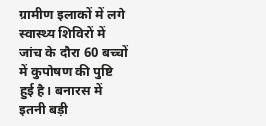ग्रामीण इलाकों में लगे स्वास्थ्य शिविरों में जांच के दौरा 60 बच्चों में कुपोषण की पुष्टि हुई है। बनारस में इतनी बड़ी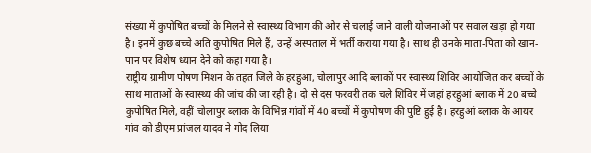संख्या में कुपोषित बच्चों के मिलने से स्वास्थ्य विभाग की ओर से चलाई जाने वाली योजनाओं पर सवाल खड़ा हो गया है। इनमें कुछ बच्चे अति कुपोषित मिले हैं, उन्हें अस्पताल में भर्ती कराया गया है। साथ ही उनके माता-पिता को खान-पान पर विशेष ध्यान देने को कहा गया है।
राष्ट्रीय ग्रामीण पोषण मिशन के तहत जिले के हरहुआ, चोलापुर आदि ब्लाकों पर स्वास्थ्य शिविर आयोजित कर बच्चों के साथ माताओं के स्वास्थ्य की जांच की जा रही है। दो से दस फरवरी तक चले शिविर में जहां हरहुआं ब्लाक में 20 बच्चे कुपोषित मिले, वहीं चोलापुर ब्लाक के विभिन्न गांवों में 40 बच्चों में कुपोषण की पुष्टि हुई है। हरहुआं ब्लाक के आयर गांव को डीएम प्रांजल यादव ने गोद लिया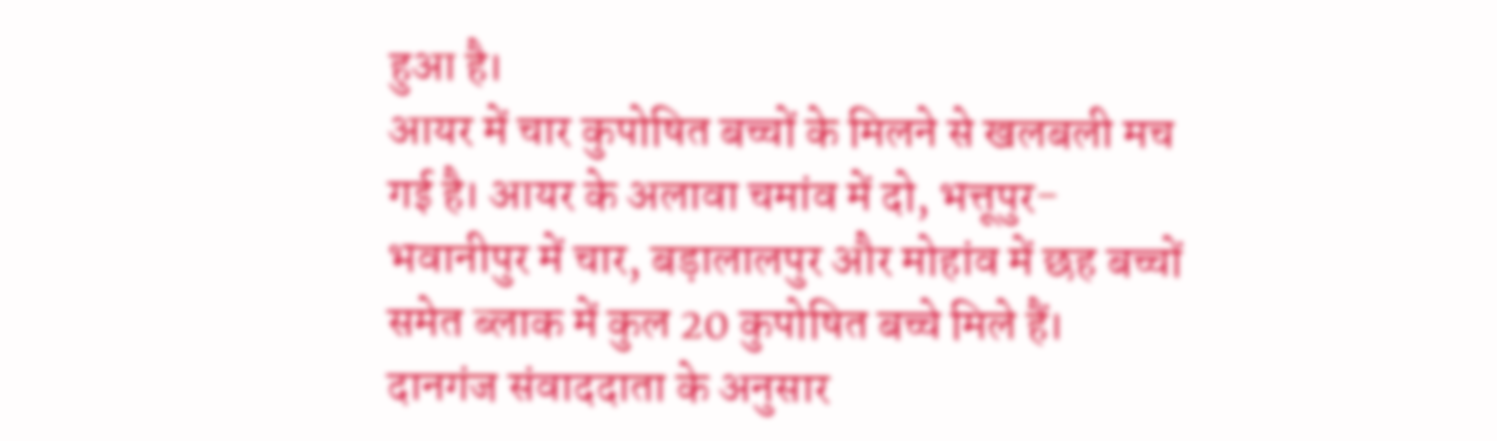हुआ है।
आयर में चार कुपोषित बच्चों के मिलने से खलबली मच गई है। आयर के अलावा चमांव में दो, भत्तूपुर-भवानीपुर में चार, बड़ालालपुर और मोहांव में छह बच्चों समेत ब्लाक में कुल 20 कुपोषित बच्चे मिले हैं। दानगंज संवाददाता के अनुसार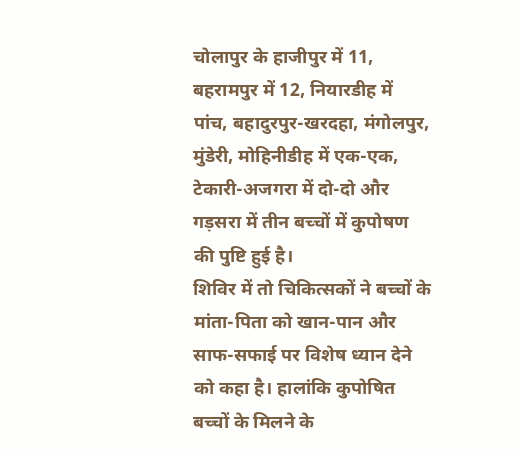चोलापुर के हाजीपुर में 11, बहरामपुर में 12, नियारडीह में पांच, बहादुरपुर-खरदहा, मंगोलपुर, मुंडेरी, मोहिनीडीह में एक-एक, टेकारी-अजगरा में दो-दो और गड़सरा में तीन बच्चों में कुपोषण की पुष्टि हुई है।
शिविर में तो चिकित्सकों ने बच्चों के मांता-पिता को खान-पान और साफ-सफाई पर विशेष ध्यान देने को कहा है। हालांकि कुपोषित बच्चों के मिलने के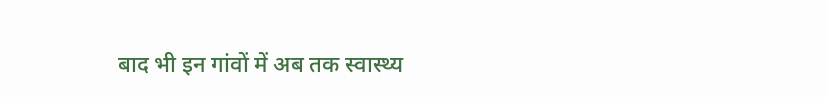बाद भी इन गांवों में अब तक स्वास्थ्य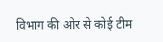विभाग की ओर से कोई टीम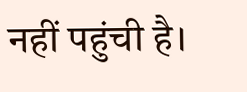नहीं पहुंची है।